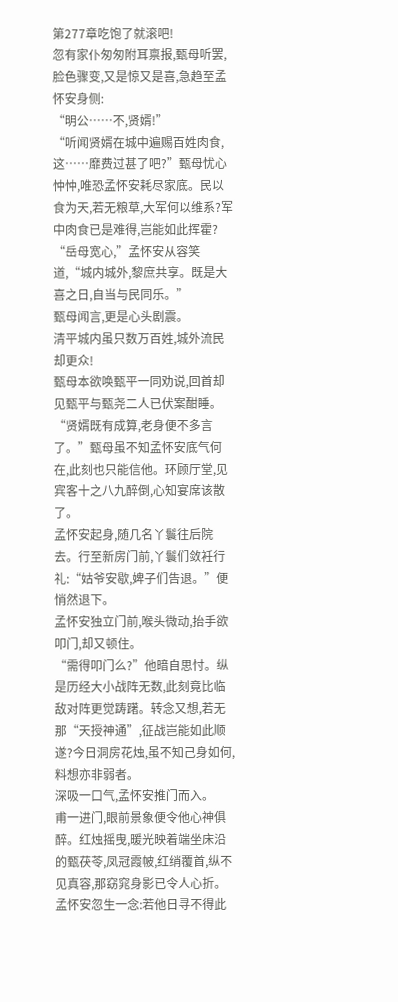第277章吃饱了就滚吧!
忽有家仆匆匆附耳禀报,甄母听罢,脸色骤变,又是惊又是喜,急趋至孟怀安身侧:
“明公……不,贤婿!”
“听闻贤婿在城中遍赐百姓肉食,这……靡费过甚了吧?”甄母忧心忡忡,唯恐孟怀安耗尽家底。民以食为天,若无粮草,大军何以维系?军中肉食已是难得,岂能如此挥霍?
“岳母宽心,”孟怀安从容笑道,“城内城外,黎庶共享。既是大喜之日,自当与民同乐。”
甄母闻言,更是心头剧震。
清平城内虽只数万百姓,城外流民却更众!
甄母本欲唤甄平一同劝说,回首却见甄平与甄尧二人已伏案酣睡。
“贤婿既有成算,老身便不多言了。”甄母虽不知孟怀安底气何在,此刻也只能信他。环顾厅堂,见宾客十之八九醉倒,心知宴席该散了。
孟怀安起身,随几名丫鬟往后院去。行至新房门前,丫鬟们敛衽行礼:“姑爷安歇,婢子们告退。”便悄然退下。
孟怀安独立门前,喉头微动,抬手欲叩门,却又顿住。
“需得叩门么?”他暗自思忖。纵是历经大小战阵无数,此刻竟比临敌对阵更觉踌躇。转念又想,若无那“天授神通”,征战岂能如此顺遂?今日洞房花烛,虽不知己身如何,料想亦非弱者。
深吸一口气,孟怀安推门而入。
甫一进门,眼前景象便令他心神俱醉。红烛摇曳,暖光映着端坐床沿的甄茯苓,凤冠霞帔,红绡覆首,纵不见真容,那窈窕身影已令人心折。孟怀安忽生一念:若他日寻不得此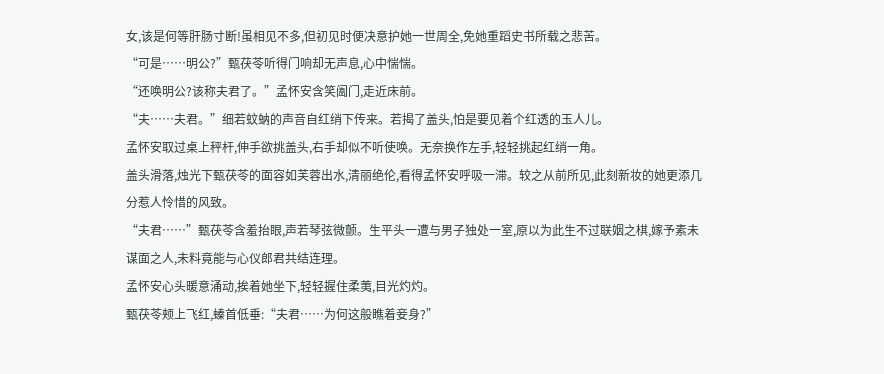女,该是何等肝肠寸断!虽相见不多,但初见时便决意护她一世周全,免她重蹈史书所载之悲苦。
“可是……明公?”甄茯苓听得门响却无声息,心中惴惴。
“还唤明公?该称夫君了。”孟怀安含笑阖门,走近床前。
“夫……夫君。”细若蚊蚋的声音自红绡下传来。若揭了盖头,怕是要见着个红透的玉人儿。
孟怀安取过桌上秤杆,伸手欲挑盖头,右手却似不听使唤。无奈换作左手,轻轻挑起红绡一角。
盖头滑落,烛光下甄茯苓的面容如芙蓉出水,清丽绝伦,看得孟怀安呼吸一滞。较之从前所见,此刻新妆的她更添几分惹人怜惜的风致。
“夫君……”甄茯苓含羞抬眼,声若琴弦微颤。生平头一遭与男子独处一室,原以为此生不过联姻之棋,嫁予素未谋面之人,未料竟能与心仪郎君共结连理。
孟怀安心头暖意涌动,挨着她坐下,轻轻握住柔荑,目光灼灼。
甄茯苓颊上飞红,螓首低垂:“夫君……为何这般瞧着妾身?”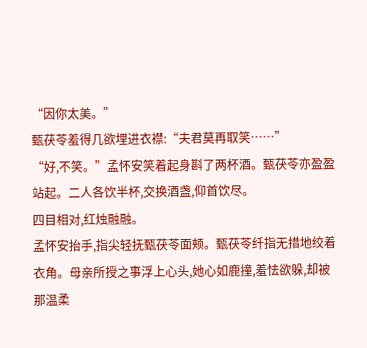“因你太美。”
甄茯苓羞得几欲埋进衣襟:“夫君莫再取笑……”
“好,不笑。”孟怀安笑着起身斟了两杯酒。甄茯苓亦盈盈站起。二人各饮半杯,交换酒盏,仰首饮尽。
四目相对,红烛融融。
孟怀安抬手,指尖轻抚甄茯苓面颊。甄茯苓纤指无措地绞着衣角。母亲所授之事浮上心头,她心如鹿撞,羞怯欲躲,却被那温柔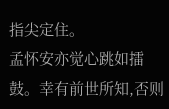指尖定住。
孟怀安亦觉心跳如擂鼓。幸有前世所知,否则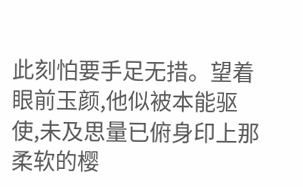此刻怕要手足无措。望着眼前玉颜,他似被本能驱使,未及思量已俯身印上那柔软的樱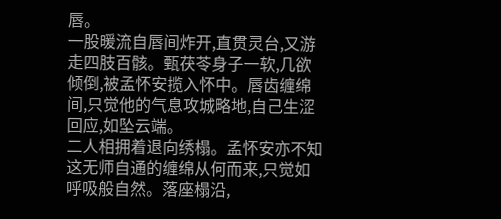唇。
一股暖流自唇间炸开,直贯灵台,又游走四肢百骸。甄茯苓身子一软,几欲倾倒,被孟怀安揽入怀中。唇齿缠绵间,只觉他的气息攻城略地,自己生涩回应,如坠云端。
二人相拥着退向绣榻。孟怀安亦不知这无师自通的缠绵从何而来,只觉如呼吸般自然。落座榻沿,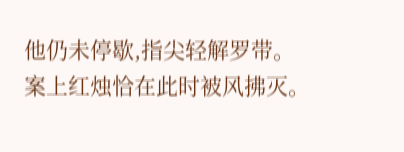他仍未停歇,指尖轻解罗带。案上红烛恰在此时被风拂灭。